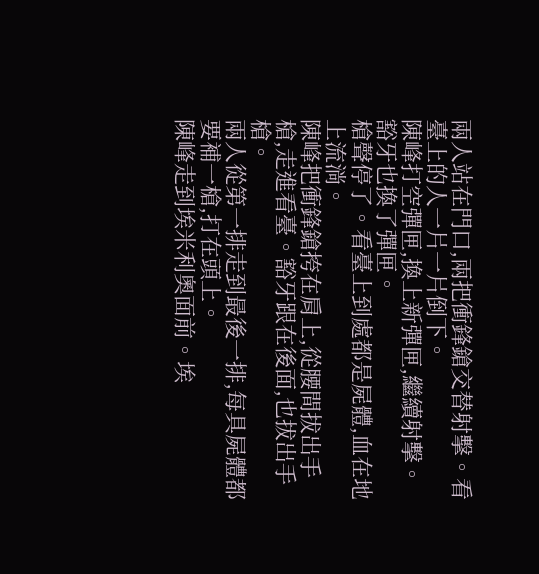兩人站在門口,兩把衝鋒鎗交替射擊。看臺上的人一片一片倒下。
陳峰打空彈匣,換上新彈匣,繼續射擊。豁牙也換了彈匣。
槍聲停了。看臺上到處都是屍體,血在地上流淌。
陳峰把衝鋒鎗挎在肩上,從腰間拔出手槍,走進看臺。豁牙跟在後面,也拔出手槍。
兩人從第一排走到最後一排,每具屍體都要補一槍,打在頭上。
陳峰走到埃米利奧面前。埃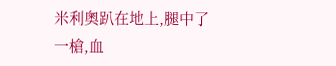米利奧趴在地上,腿中了一槍,血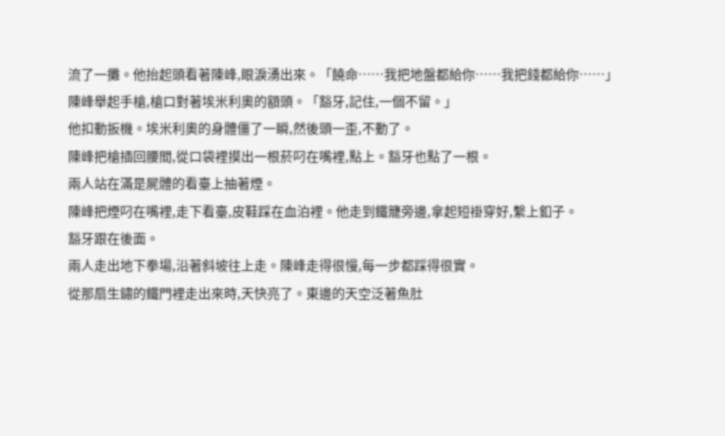流了一攤。他抬起頭看著陳峰,眼淚湧出來。「饒命……我把地盤都給你……我把錢都給你……」
陳峰舉起手槍,槍口對著埃米利奧的額頭。「豁牙,記住,一個不留。」
他扣動扳機。埃米利奧的身體僵了一瞬,然後頭一歪,不動了。
陳峰把槍插回腰間,從口袋裡摸出一根菸叼在嘴裡,點上。豁牙也點了一根。
兩人站在滿是屍體的看臺上抽著煙。
陳峰把煙叼在嘴裡,走下看臺,皮鞋踩在血泊裡。他走到鐵籠旁邊,拿起短褂穿好,繫上釦子。
豁牙跟在後面。
兩人走出地下拳場,沿著斜坡往上走。陳峰走得很慢,每一步都踩得很實。
從那扇生鏽的鐵門裡走出來時,天快亮了。東邊的天空泛著魚肚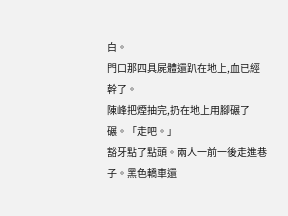白。
門口那四具屍體還趴在地上,血已經幹了。
陳峰把煙抽完,扔在地上用腳碾了碾。「走吧。」
豁牙點了點頭。兩人一前一後走進巷子。黑色轎車還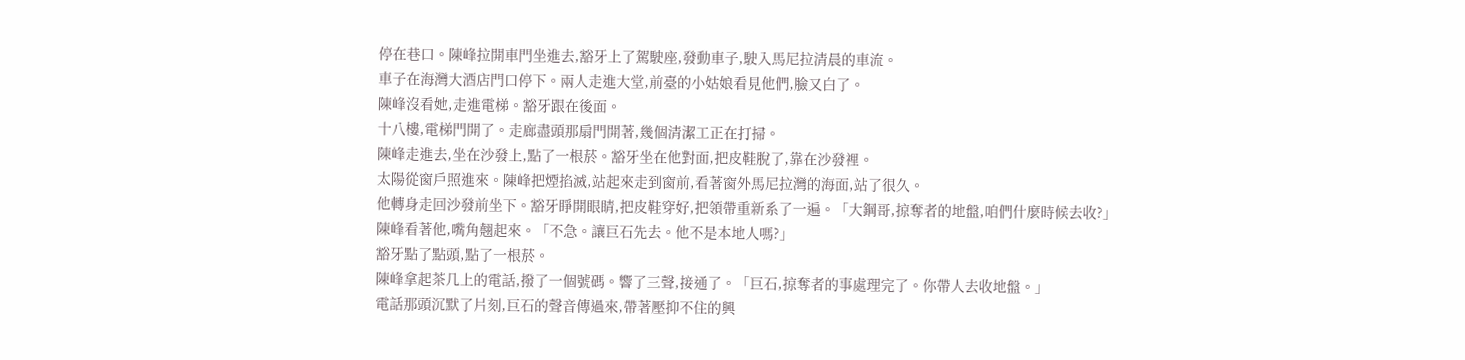停在巷口。陳峰拉開車門坐進去,豁牙上了駕駛座,發動車子,駛入馬尼拉清晨的車流。
車子在海灣大酒店門口停下。兩人走進大堂,前臺的小姑娘看見他們,臉又白了。
陳峰沒看她,走進電梯。豁牙跟在後面。
十八樓,電梯門開了。走廊盡頭那扇門開著,幾個清潔工正在打掃。
陳峰走進去,坐在沙發上,點了一根菸。豁牙坐在他對面,把皮鞋脫了,靠在沙發裡。
太陽從窗戶照進來。陳峰把煙掐滅,站起來走到窗前,看著窗外馬尼拉灣的海面,站了很久。
他轉身走回沙發前坐下。豁牙睜開眼睛,把皮鞋穿好,把領帶重新系了一遍。「大鋼哥,掠奪者的地盤,咱們什麼時候去收?」
陳峰看著他,嘴角翹起來。「不急。讓巨石先去。他不是本地人嗎?」
豁牙點了點頭,點了一根菸。
陳峰拿起茶几上的電話,撥了一個號碼。響了三聲,接通了。「巨石,掠奪者的事處理完了。你帶人去收地盤。」
電話那頭沉默了片刻,巨石的聲音傳過來,帶著壓抑不住的興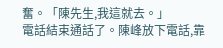奮。「陳先生,我這就去。」
電話結束通話了。陳峰放下電話,靠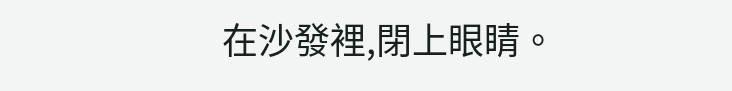在沙發裡,閉上眼睛。